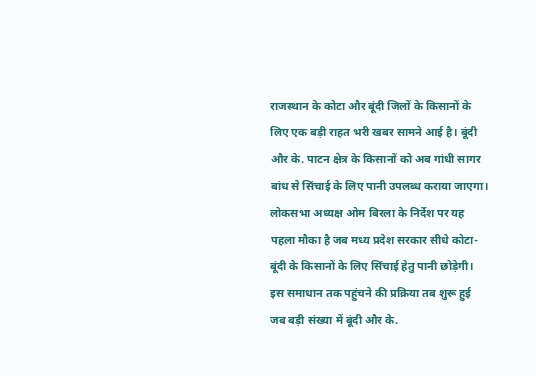राजस्थान के कोटा और बूंदी जिलों के किसानों के लिए एक बड़ी राहत भरी खबर सामने आई है। बूंदी और के. पाटन क्षेत्र के किसानों को अब गांधी सागर बांध से सिंचाई के लिए पानी उपलब्ध कराया जाएगा। लोकसभा अध्यक्ष ओम बिरला के निर्देश पर यह पहला मौका है जब मध्य प्रदेश सरकार सीधे कोटा-बूंदी के किसानों के लिए सिंचाई हेतु पानी छोड़ेगी। इस समाधान तक पहुंचने की प्रक्रिया तब शुरू हुई जब बड़ी संख्या में बूंदी और के.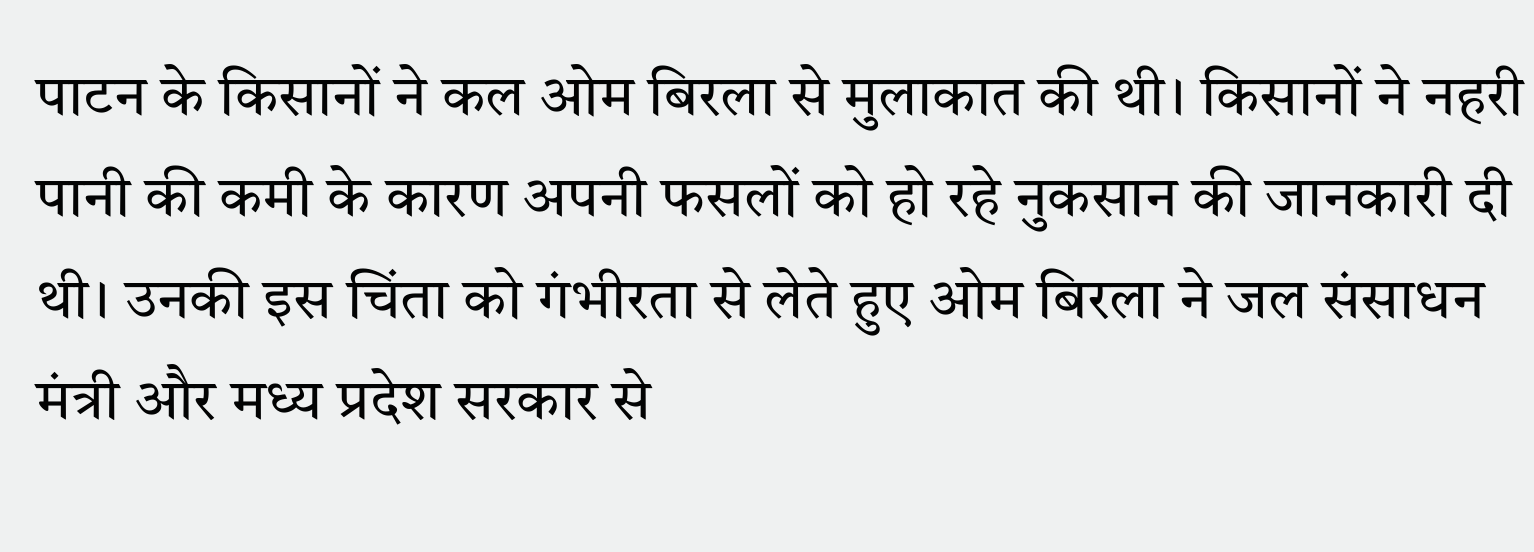पाटन के किसानों ने कल ओम बिरला से मुलाकात की थी। किसानों ने नहरी पानी की कमी के कारण अपनी फसलों को हो रहे नुकसान की जानकारी दी थी। उनकी इस चिंता को गंभीरता से लेते हुए ओम बिरला ने जल संसाधन मंत्री और मध्य प्रदेश सरकार से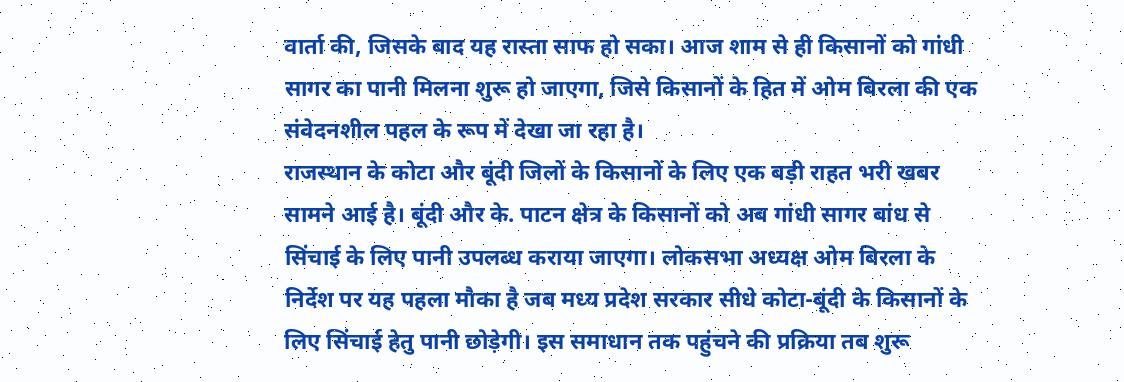वार्ता की, जिसके बाद यह रास्ता साफ हो सका। आज शाम से ही किसानों को गांधी सागर का पानी मिलना शुरू हो जाएगा, जिसे किसानों के हित में ओम बिरला की एक संवेदनशील पहल के रूप में देखा जा रहा है।
राजस्थान के कोटा और बूंदी जिलों के किसानों के लिए एक बड़ी राहत भरी खबर सामने आई है। बूंदी और के. पाटन क्षेत्र के किसानों को अब गांधी सागर बांध से सिंचाई के लिए पानी उपलब्ध कराया जाएगा। लोकसभा अध्यक्ष ओम बिरला के निर्देश पर यह पहला मौका है जब मध्य प्रदेश सरकार सीधे कोटा-बूंदी के किसानों के लिए सिंचाई हेतु पानी छोड़ेगी। इस समाधान तक पहुंचने की प्रक्रिया तब शुरू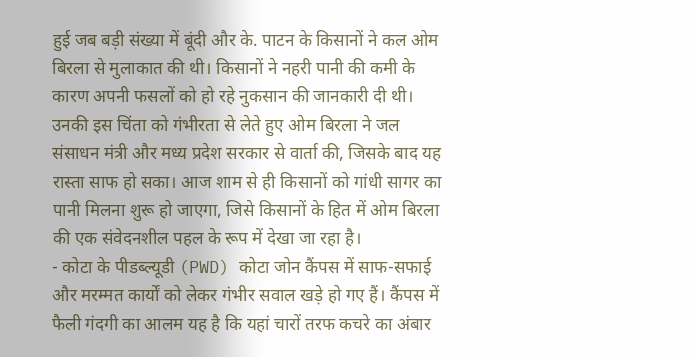हुई जब बड़ी संख्या में बूंदी और के. पाटन के किसानों ने कल ओम बिरला से मुलाकात की थी। किसानों ने नहरी पानी की कमी के कारण अपनी फसलों को हो रहे नुकसान की जानकारी दी थी। उनकी इस चिंता को गंभीरता से लेते हुए ओम बिरला ने जल संसाधन मंत्री और मध्य प्रदेश सरकार से वार्ता की, जिसके बाद यह रास्ता साफ हो सका। आज शाम से ही किसानों को गांधी सागर का पानी मिलना शुरू हो जाएगा, जिसे किसानों के हित में ओम बिरला की एक संवेदनशील पहल के रूप में देखा जा रहा है।
- कोटा के पीडब्ल्यूडी (PWD) कोटा जोन कैंपस में साफ-सफाई और मरम्मत कार्यों को लेकर गंभीर सवाल खड़े हो गए हैं। कैंपस में फैली गंदगी का आलम यह है कि यहां चारों तरफ कचरे का अंबार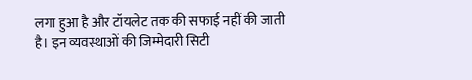लगा हुआ है और टॉयलेट तक की सफाई नहीं की जाती है। इन व्यवस्थाओं की जिम्मेदारी सिटी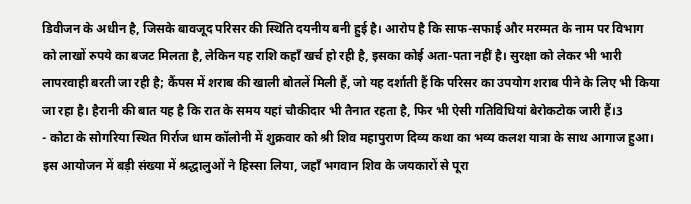डिवीजन के अधीन है, जिसके बावजूद परिसर की स्थिति दयनीय बनी हुई है। आरोप है कि साफ-सफाई और मरम्मत के नाम पर विभाग को लाखों रुपये का बजट मिलता है, लेकिन यह राशि कहाँ खर्च हो रही है, इसका कोई अता-पता नहीं है। सुरक्षा को लेकर भी भारी लापरवाही बरती जा रही है; कैंपस में शराब की खाली बोतलें मिली हैं, जो यह दर्शाती हैं कि परिसर का उपयोग शराब पीने के लिए भी किया जा रहा है। हैरानी की बात यह है कि रात के समय यहां चौकीदार भी तैनात रहता है, फिर भी ऐसी गतिविधियां बेरोकटोक जारी हैं।3
- कोटा के सोगरिया स्थित गिर्राज धाम कॉलोनी में शुक्रवार को श्री शिव महापुराण दिव्य कथा का भव्य कलश यात्रा के साथ आगाज हुआ। इस आयोजन में बड़ी संख्या में श्रद्धालुओं ने हिस्सा लिया, जहाँ भगवान शिव के जयकारों से पूरा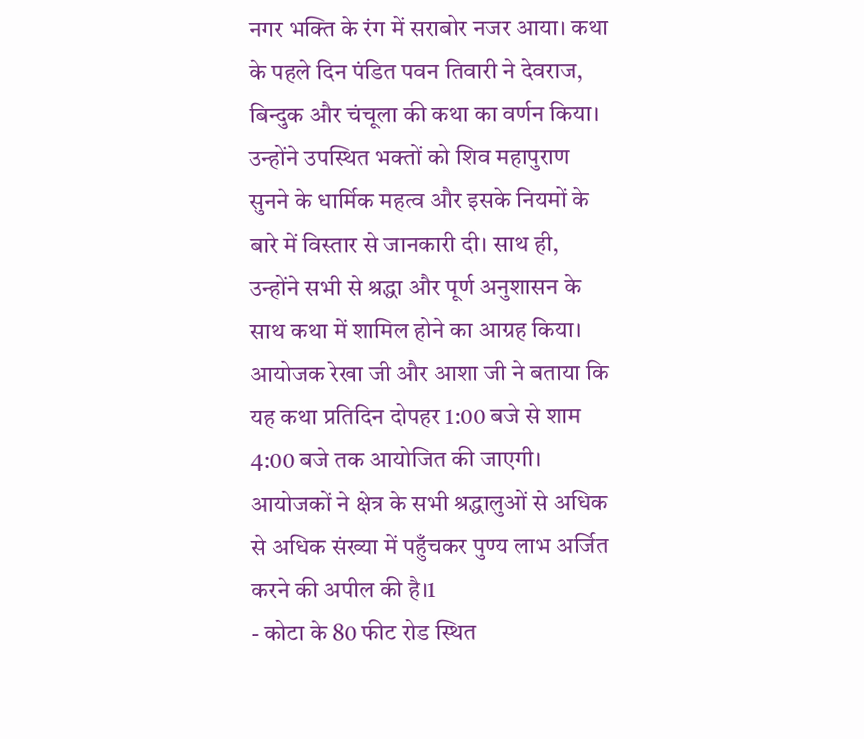नगर भक्ति के रंग में सराबोर नजर आया। कथा के पहले दिन पंडित पवन तिवारी ने देवराज, बिन्दुक और चंचूला की कथा का वर्णन किया। उन्होंने उपस्थित भक्तों को शिव महापुराण सुनने के धार्मिक महत्व और इसके नियमों के बारे में विस्तार से जानकारी दी। साथ ही, उन्होंने सभी से श्रद्धा और पूर्ण अनुशासन के साथ कथा में शामिल होने का आग्रह किया। आयोजक रेखा जी और आशा जी ने बताया कि यह कथा प्रतिदिन दोपहर 1:00 बजे से शाम 4:00 बजे तक आयोजित की जाएगी। आयोजकों ने क्षेत्र के सभी श्रद्धालुओं से अधिक से अधिक संख्या में पहुँचकर पुण्य लाभ अर्जित करने की अपील की है।1
- कोटा के 80 फीट रोड स्थित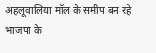अहलूवालिया मॉल के समीप बन रहे भाजपा के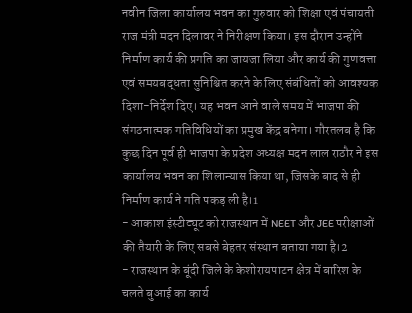नवीन जिला कार्यालय भवन का गुरुवार को शिक्षा एवं पंचायती राज मंत्री मदन दिलावर ने निरीक्षण किया। इस दौरान उन्होंने निर्माण कार्य की प्रगति का जायजा लिया और कार्य की गुणवत्ता एवं समयबद्धता सुनिश्चित करने के लिए संबंधितों को आवश्यक दिशा-निर्देश दिए। यह भवन आने वाले समय में भाजपा की संगठनात्मक गतिविधियों का प्रमुख केंद्र बनेगा। गौरतलब है कि कुछ दिन पूर्व ही भाजपा के प्रदेश अध्यक्ष मदन लाल राठौर ने इस कार्यालय भवन का शिलान्यास किया था, जिसके बाद से ही निर्माण कार्य ने गति पकड़ ली है।1
- आकाश इंस्टीट्यूट को राजस्थान में NEET और JEE परीक्षाओं की तैयारी के लिए सबसे बेहतर संस्थान बताया गया है।2
- राजस्थान के बूंदी जिले के केशोरायपाटन क्षेत्र में बारिश के चलते बुआई का कार्य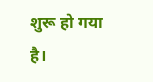शुरू हो गया है।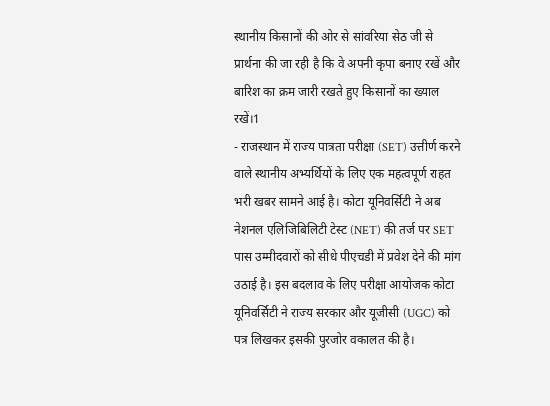स्थानीय किसानों की ओर से सांवरिया सेठ जी से प्रार्थना की जा रही है कि वे अपनी कृपा बनाए रखें और बारिश का क्रम जारी रखते हुए किसानों का ख्याल रखें।1
- राजस्थान में राज्य पात्रता परीक्षा (SET) उत्तीर्ण करने वाले स्थानीय अभ्यर्थियों के लिए एक महत्वपूर्ण राहत भरी खबर सामने आई है। कोटा यूनिवर्सिटी ने अब नेशनल एलिजिबिलिटी टेस्ट (NET) की तर्ज पर SET पास उम्मीदवारों को सीधे पीएचडी में प्रवेश देने की मांग उठाई है। इस बदलाव के लिए परीक्षा आयोजक कोटा यूनिवर्सिटी ने राज्य सरकार और यूजीसी (UGC) को पत्र लिखकर इसकी पुरजोर वकालत की है।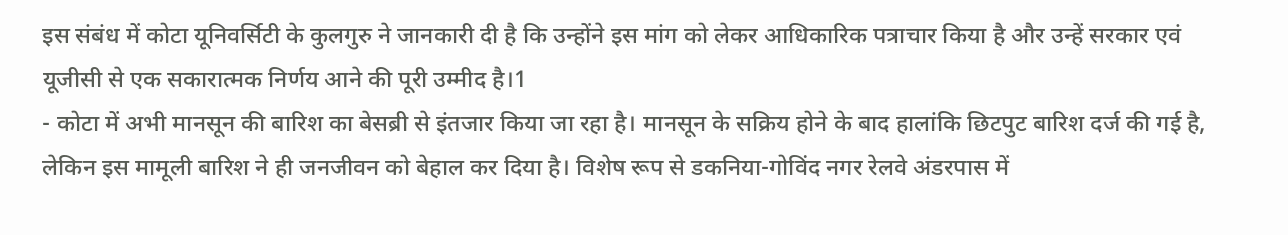इस संबंध में कोटा यूनिवर्सिटी के कुलगुरु ने जानकारी दी है कि उन्होंने इस मांग को लेकर आधिकारिक पत्राचार किया है और उन्हें सरकार एवं यूजीसी से एक सकारात्मक निर्णय आने की पूरी उम्मीद है।1
- कोटा में अभी मानसून की बारिश का बेसब्री से इंतजार किया जा रहा है। मानसून के सक्रिय होने के बाद हालांकि छिटपुट बारिश दर्ज की गई है, लेकिन इस मामूली बारिश ने ही जनजीवन को बेहाल कर दिया है। विशेष रूप से डकनिया-गोविंद नगर रेलवे अंडरपास में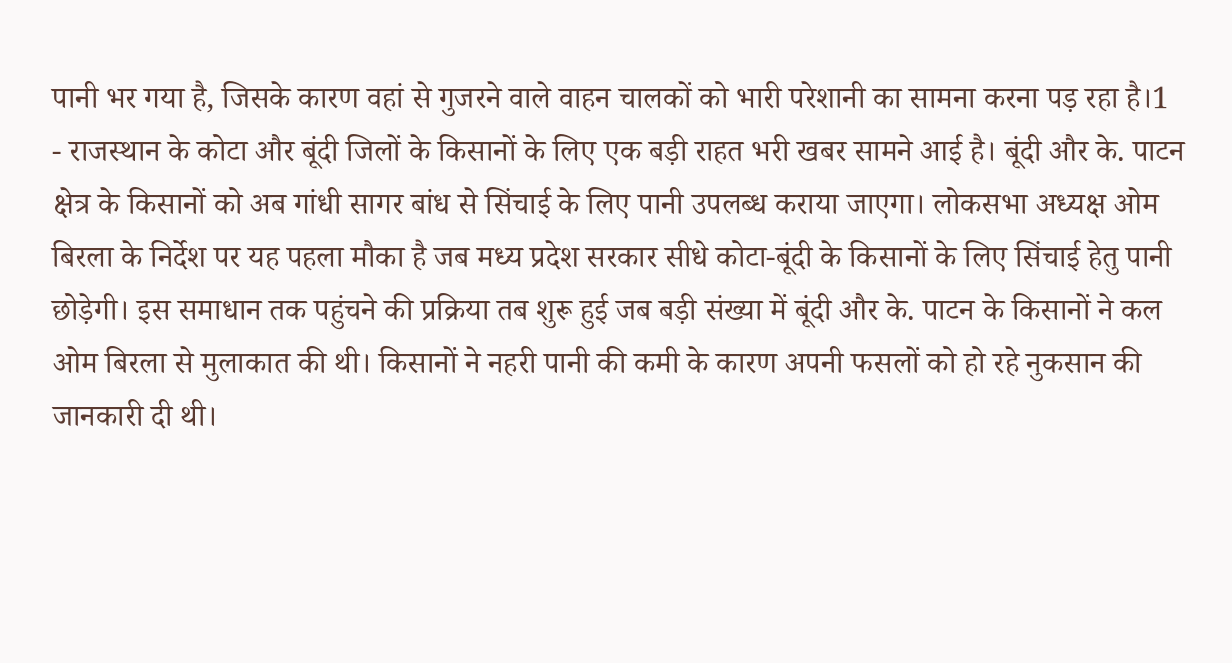पानी भर गया है, जिसके कारण वहां से गुजरने वाले वाहन चालकों को भारी परेशानी का सामना करना पड़ रहा है।1
- राजस्थान के कोटा और बूंदी जिलों के किसानों के लिए एक बड़ी राहत भरी खबर सामने आई है। बूंदी और के. पाटन क्षेत्र के किसानों को अब गांधी सागर बांध से सिंचाई के लिए पानी उपलब्ध कराया जाएगा। लोकसभा अध्यक्ष ओम बिरला के निर्देश पर यह पहला मौका है जब मध्य प्रदेश सरकार सीधे कोटा-बूंदी के किसानों के लिए सिंचाई हेतु पानी छोड़ेगी। इस समाधान तक पहुंचने की प्रक्रिया तब शुरू हुई जब बड़ी संख्या में बूंदी और के. पाटन के किसानों ने कल ओम बिरला से मुलाकात की थी। किसानों ने नहरी पानी की कमी के कारण अपनी फसलों को हो रहे नुकसान की जानकारी दी थी।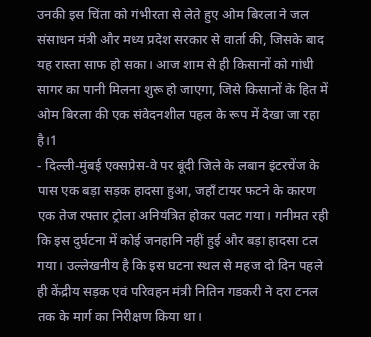उनकी इस चिंता को गंभीरता से लेते हुए ओम बिरला ने जल संसाधन मंत्री और मध्य प्रदेश सरकार से वार्ता की, जिसके बाद यह रास्ता साफ हो सका। आज शाम से ही किसानों को गांधी सागर का पानी मिलना शुरू हो जाएगा, जिसे किसानों के हित में ओम बिरला की एक संवेदनशील पहल के रूप में देखा जा रहा है।1
- दिल्ली-मुंबई एक्सप्रेस-वे पर बूंदी जिले के लबान इंटरचेंज के पास एक बड़ा सड़क हादसा हुआ, जहाँ टायर फटने के कारण एक तेज रफ्तार ट्रोला अनियंत्रित होकर पलट गया। गनीमत रही कि इस दुर्घटना में कोई जनहानि नहीं हुई और बड़ा हादसा टल गया। उल्लेखनीय है कि इस घटना स्थल से महज दो दिन पहले ही केंद्रीय सड़क एवं परिवहन मंत्री नितिन गडकरी ने दरा टनल तक के मार्ग का निरीक्षण किया था।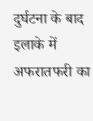दुर्घटना के बाद इलाके में अफरातफरी का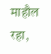माहौल रहा,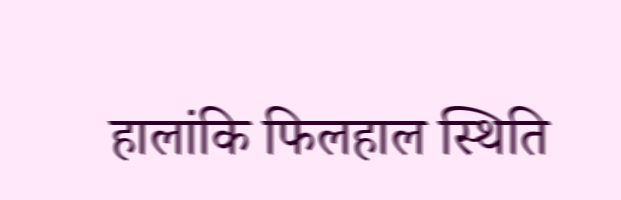हालांकि फिलहाल स्थिति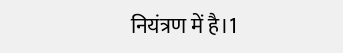नियंत्रण में है।1